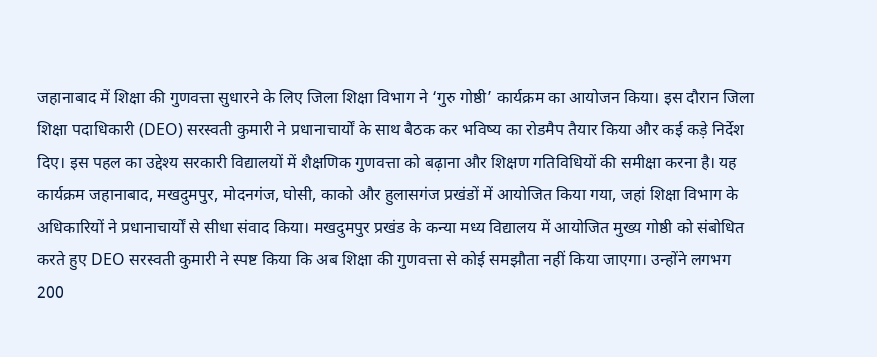जहानाबाद में शिक्षा की गुणवत्ता सुधारने के लिए जिला शिक्षा विभाग ने ‘गुरु गोष्ठी’ कार्यक्रम का आयोजन किया। इस दौरान जिला शिक्षा पदाधिकारी (DEO) सरस्वती कुमारी ने प्रधानाचार्यों के साथ बैठक कर भविष्य का रोडमैप तैयार किया और कई कड़े निर्देश दिए। इस पहल का उद्देश्य सरकारी विद्यालयों में शैक्षणिक गुणवत्ता को बढ़ाना और शिक्षण गतिविधियों की समीक्षा करना है। यह कार्यक्रम जहानाबाद, मखदुमपुर, मोदनगंज, घोसी, काको और हुलासगंज प्रखंडों में आयोजित किया गया, जहां शिक्षा विभाग के अधिकारियों ने प्रधानाचार्यों से सीधा संवाद किया। मखदुमपुर प्रखंड के कन्या मध्य विद्यालय में आयोजित मुख्य गोष्ठी को संबोधित करते हुए DEO सरस्वती कुमारी ने स्पष्ट किया कि अब शिक्षा की गुणवत्ता से कोई समझौता नहीं किया जाएगा। उन्होंने लगभग 200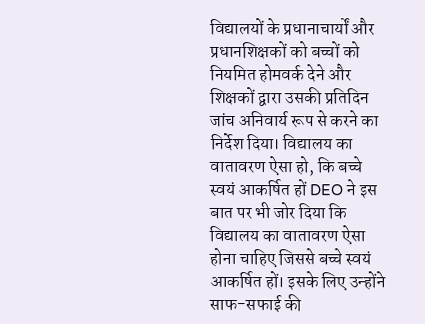विद्यालयों के प्रधानाचार्यों और प्रधानशिक्षकों को बच्चों को नियमित होमवर्क देने और शिक्षकों द्वारा उसकी प्रतिदिन जांच अनिवार्य रूप से करने का निर्देश दिया। विद्यालय का वातावरण ऐसा हो, कि बच्चे स्वयं आकर्षित हों DEO ने इस बात पर भी जोर दिया कि विद्यालय का वातावरण ऐसा होना चाहिए जिससे बच्चे स्वयं आकर्षित हों। इसके लिए उन्होंने साफ-सफाई की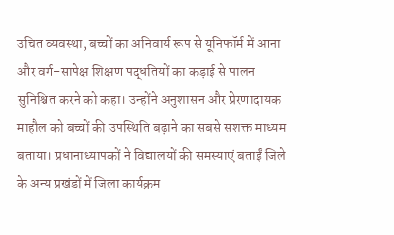उचित व्यवस्था, बच्चों का अनिवार्य रूप से यूनिफॉर्म में आना और वर्ग-सापेक्ष शिक्षण पद्धतियों का कड़ाई से पालन सुनिश्चित करने को कहा। उन्होंने अनुशासन और प्रेरणादायक माहौल को बच्चों की उपस्थिति बढ़ाने का सबसे सशक्त माध्यम बताया। प्रधानाध्यापकों ने विद्यालयों की समस्याएं बताईं जिले के अन्य प्रखंडों में जिला कार्यक्रम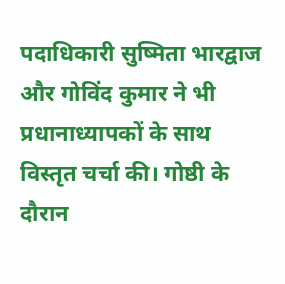पदाधिकारी सुष्मिता भारद्वाज और गोविंद कुमार ने भी प्रधानाध्यापकों के साथ विस्तृत चर्चा की। गोष्ठी के दौरान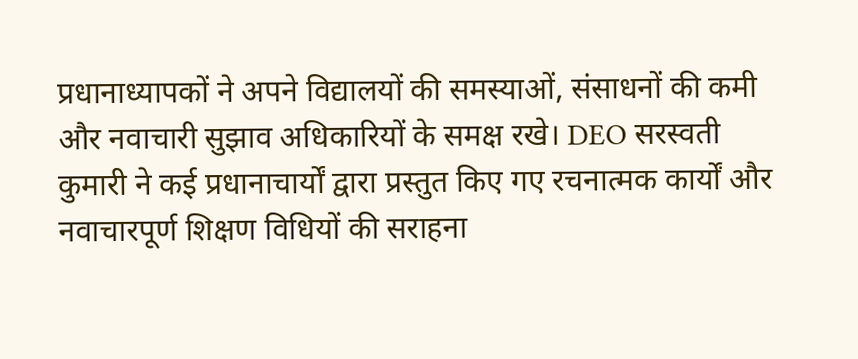प्रधानाध्यापकों ने अपने विद्यालयों की समस्याओं, संसाधनों की कमी और नवाचारी सुझाव अधिकारियों के समक्ष रखे। DEO सरस्वती कुमारी ने कई प्रधानाचार्यों द्वारा प्रस्तुत किए गए रचनात्मक कार्यों और नवाचारपूर्ण शिक्षण विधियों की सराहना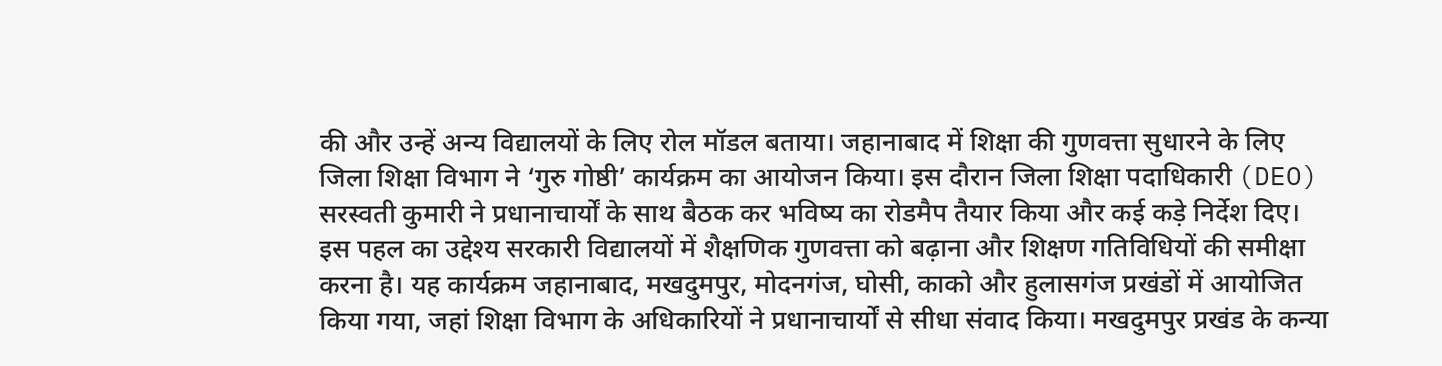की और उन्हें अन्य विद्यालयों के लिए रोल मॉडल बताया। जहानाबाद में शिक्षा की गुणवत्ता सुधारने के लिए जिला शिक्षा विभाग ने ‘गुरु गोष्ठी’ कार्यक्रम का आयोजन किया। इस दौरान जिला शिक्षा पदाधिकारी (DEO) सरस्वती कुमारी ने प्रधानाचार्यों के साथ बैठक कर भविष्य का रोडमैप तैयार किया और कई कड़े निर्देश दिए। इस पहल का उद्देश्य सरकारी विद्यालयों में शैक्षणिक गुणवत्ता को बढ़ाना और शिक्षण गतिविधियों की समीक्षा करना है। यह कार्यक्रम जहानाबाद, मखदुमपुर, मोदनगंज, घोसी, काको और हुलासगंज प्रखंडों में आयोजित किया गया, जहां शिक्षा विभाग के अधिकारियों ने प्रधानाचार्यों से सीधा संवाद किया। मखदुमपुर प्रखंड के कन्या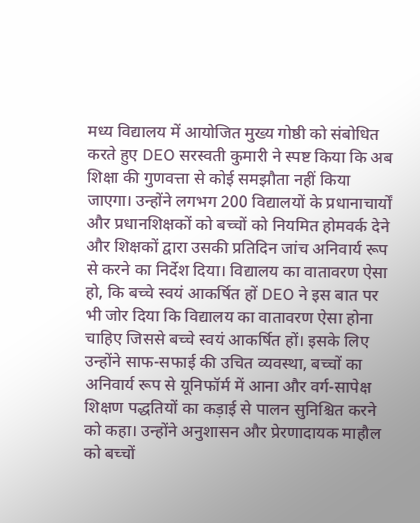मध्य विद्यालय में आयोजित मुख्य गोष्ठी को संबोधित करते हुए DEO सरस्वती कुमारी ने स्पष्ट किया कि अब शिक्षा की गुणवत्ता से कोई समझौता नहीं किया जाएगा। उन्होंने लगभग 200 विद्यालयों के प्रधानाचार्यों और प्रधानशिक्षकों को बच्चों को नियमित होमवर्क देने और शिक्षकों द्वारा उसकी प्रतिदिन जांच अनिवार्य रूप से करने का निर्देश दिया। विद्यालय का वातावरण ऐसा हो, कि बच्चे स्वयं आकर्षित हों DEO ने इस बात पर भी जोर दिया कि विद्यालय का वातावरण ऐसा होना चाहिए जिससे बच्चे स्वयं आकर्षित हों। इसके लिए उन्होंने साफ-सफाई की उचित व्यवस्था, बच्चों का अनिवार्य रूप से यूनिफॉर्म में आना और वर्ग-सापेक्ष शिक्षण पद्धतियों का कड़ाई से पालन सुनिश्चित करने को कहा। उन्होंने अनुशासन और प्रेरणादायक माहौल को बच्चों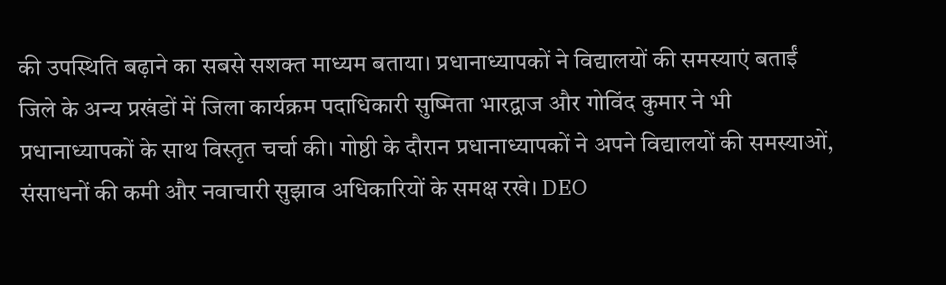की उपस्थिति बढ़ाने का सबसे सशक्त माध्यम बताया। प्रधानाध्यापकों ने विद्यालयों की समस्याएं बताईं जिले के अन्य प्रखंडों में जिला कार्यक्रम पदाधिकारी सुष्मिता भारद्वाज और गोविंद कुमार ने भी प्रधानाध्यापकों के साथ विस्तृत चर्चा की। गोष्ठी के दौरान प्रधानाध्यापकों ने अपने विद्यालयों की समस्याओं, संसाधनों की कमी और नवाचारी सुझाव अधिकारियों के समक्ष रखे। DEO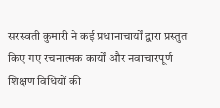सरस्वती कुमारी ने कई प्रधानाचार्यों द्वारा प्रस्तुत किए गए रचनात्मक कार्यों और नवाचारपूर्ण शिक्षण विधियों की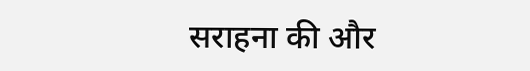सराहना की और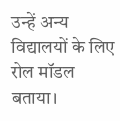उन्हें अन्य विद्यालयों के लिए रोल मॉडल बताया।